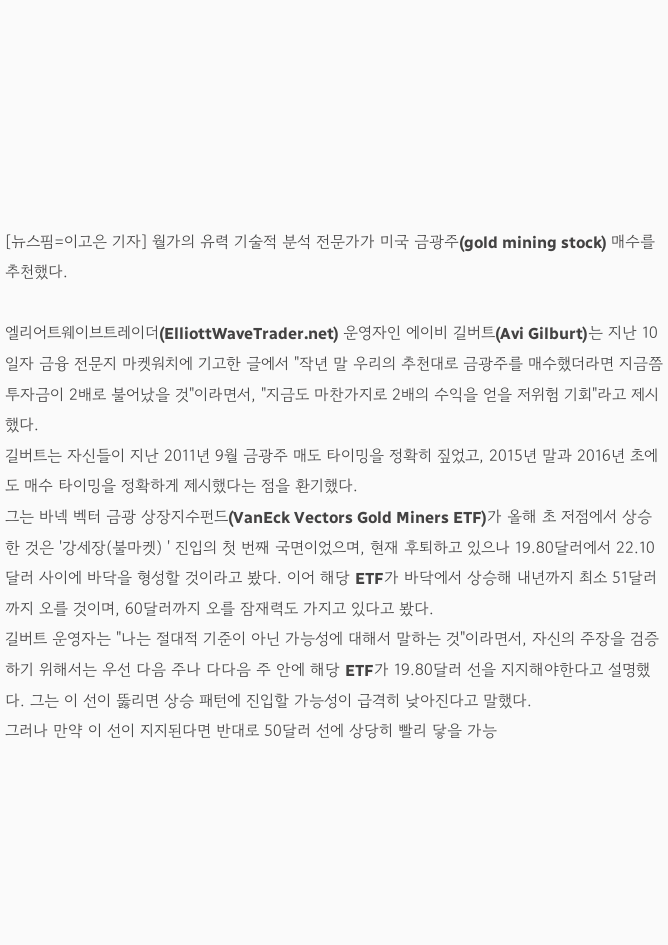[뉴스핌=이고은 기자] 월가의 유력 기술적 분석 전문가가 미국 금광주(gold mining stock) 매수를 추천했다.

엘리어트웨이브트레이더(ElliottWaveTrader.net) 운영자인 에이비 길버트(Avi Gilburt)는 지난 10일자 금융 전문지 마켓워치에 기고한 글에서 "작년 말 우리의 추천대로 금광주를 매수했더라면 지금쯤 투자금이 2배로 불어났을 것"이라면서, "지금도 마찬가지로 2배의 수익을 얻을 저위험 기회"라고 제시했다.
길버트는 자신들이 지난 2011년 9월 금광주 매도 타이밍을 정확히 짚었고, 2015년 말과 2016년 초에도 매수 타이밍을 정확하게 제시했다는 점을 환기했다.
그는 바넥 벡터 금광 상장지수펀드(VanEck Vectors Gold Miners ETF)가 올해 초 저점에서 상승한 것은 '강세장(불마켓) ' 진입의 첫 번째 국면이었으며, 현재 후퇴하고 있으나 19.80달러에서 22.10달러 사이에 바닥을 형성할 것이라고 봤다. 이어 해당 ETF가 바닥에서 상승해 내년까지 최소 51달러까지 오를 것이며, 60달러까지 오를 잠재력도 가지고 있다고 봤다.
길버트 운영자는 "나는 절대적 기준이 아닌 가능성에 대해서 말하는 것"이라면서, 자신의 주장을 검증하기 위해서는 우선 다음 주나 다다음 주 안에 해당 ETF가 19.80달러 선을 지지해야한다고 설명했다. 그는 이 선이 뚫리면 상승 패턴에 진입할 가능성이 급격히 낮아진다고 말했다.
그러나 만약 이 선이 지지된다면 반대로 50달러 선에 상당히 빨리 닿을 가능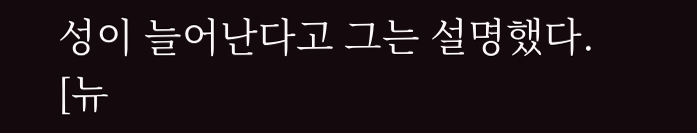성이 늘어난다고 그는 설명했다.
[뉴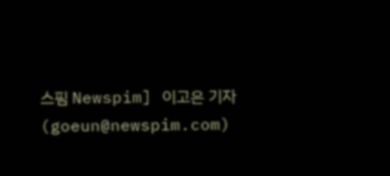스핌 Newspim] 이고은 기자 (goeun@newspim.com)